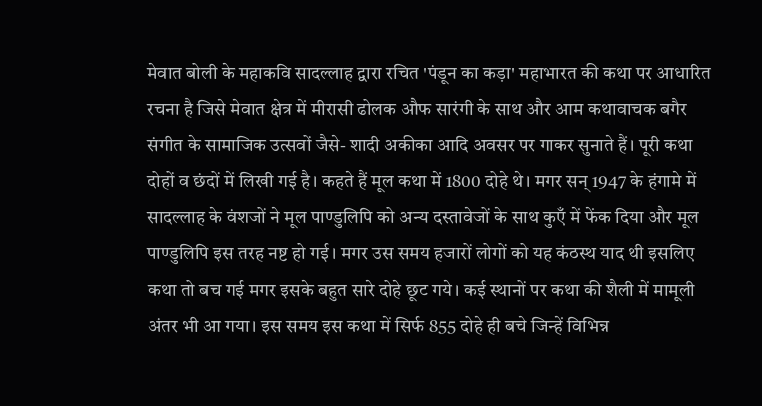मेवात बोली के महाकवि सादल्लाह द्वारा रचित 'पंडून का कड़ा' महाभारत की कथा पर आधारित रचना है जिसे मेवात क्षेत्र में मीरासी ढोलक औफ सारंगी के साथ और आम कथावाचक बगैर संगीत के सामाजिक उत्सवों जैसे- शादी अकीका आदि अवसर पर गाकर सुनाते हैं। पूरी कथा दोहों व छंदों में लिखी गई है। कहते हैं मूल कथा में 1800 दोहे थे। मगर सन् 1947 के हंगामे में सादल्लाह के वंशजों ने मूल पाण्डुलिपि को अन्य दस्तावेजों के साथ कुएँ में फेंक दिया और मूल पाण्डुलिपि इस तरह नष्ट हो गई। मगर उस समय हजारों लोगों को यह कंठस्थ याद थी इसलिए कथा तो बच गई मगर इसके बहुत सारे दोहे छूट गये। कई स्थानों पर कथा की शैली में मामूली अंतर भी आ गया। इस समय इस कथा में सिर्फ 855 दोहे ही बचे जिन्हें विभिन्न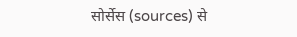सोर्सेस (sources) से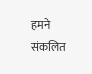हमने संकलित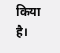किया है।